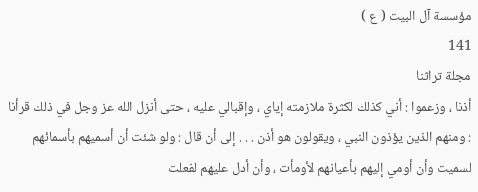مؤسسة آل البيت ( ع )
141
مجلة تراثنا
أذنا ، وزعموا : أني كذلك لكثرة ملازمته إياي ، وإقبالي عليه ، حتى أنزل الله عز وجل في ذلك قرأنا : ومنهم الذين يؤذون النبي ، ويقولون هو أذن . . . إلى أن قال : ولو شئت أن أسميهم بأسمائهم لسميت وأن أومي إليهم بأعيانهم لأومأت ، وأن أدل عليهم لفعلت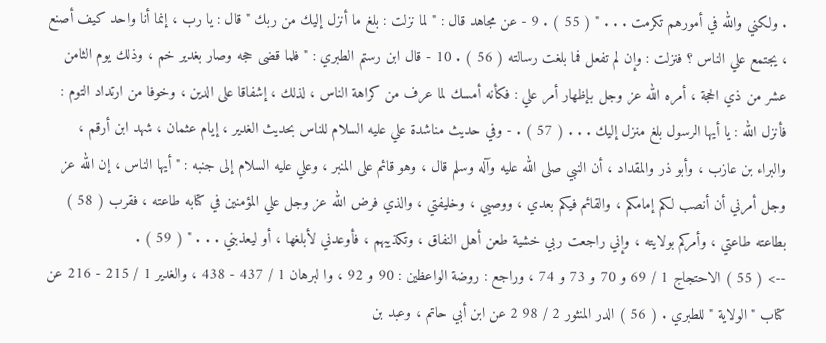. ولكني والله في أمورهم تكرمت . . . " ( 55 ) . 9 - عن مجاهد قال : " لما نزلت : بلغ ما أنزل إليك من ربك " قال : يا رب ، إنما أنا واحد كيف أصنع ، يجتمع علي الناس ؟ فنزلت : وإن لم تفعل فما بلغت رسالته ( 56 ) . 10 - قال ابن رستم الطبري : " فلما قضى حجه وصار بغدير خم ، وذلك يوم الثامن عشر من ذي الحجة ، أمره الله عز وجل بإظهار أمر علي : فكأنه أمسك لما عرف من كراهة الناس ، لذلك ، إشفاقا على الدين ، وخوفا من ارتداد التوم : فأنزل الله : يا أيها الرسول بلغ منزل إليك . . . ( 57 ) . - وفي حديث مناشدة علي عليه السلام للناس بحديث الغدير ، إيام عثمان ، شهد ابن أرقم ، والبراء بن عازب ، وأبو ذر والمقداد ، أن النبي صلى الله عليه وآله وسلم قال ، وهو قائم على المنبر ، وعلي عليه السلام إلى جنبه : " أيها الناس ، إن الله عز وجل أمرني أن أنصب لكم إمامكم ، والقائم فيكم بعدي ، ووصيي ، وخليفتي ، والذي فرض الله عز وجل علي المؤمنين في كتابه طاعته ، فقرب ( 58 ) بطاعته طاعتي ، وأمركم بولايته ، وإني راجعت ربي خشية طعن أهل النفاق ، وتكذيبهم ، فأوعدني لأبلغها ، أو ليعذبني . . . " ( 59 ) .
--> ( 55 ) الاحتجاج 1 / 69 و 70 و 73 و 74 ، وراجع : روضة الواعظين : 90 و 92 ، وا لبرهان 1 / 437 - 438 ، والغدير 1 / 215 - 216 عن كتاب " الولاية " للطبري . ( 56 ) الدر المنثور 2 / 98 2 عن ابن أبي حاتم ، وعبد بن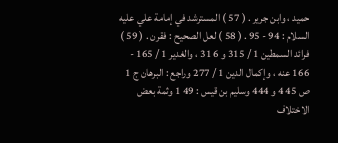حميد ، وابن جرير . ( 57 ) المسترشد في إمامة علي عليه السلام : 94 - 95 . ( 58 ) لعل الصحيح : فقرن . ( 59 ) فرائد السمطين 1 / 315 و 6 31 ، والغدير 1 / 165 - 166 عنه ، وإكمال الدين 1 / 277 وراجع : البرهان ج 1 ص 45 4 و 444 وسليم بن قيس : 49 1 وثمة بعض الاختلاف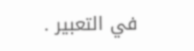في التعبير .